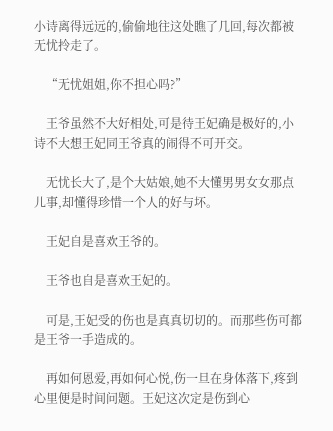小诗离得远远的,偷偷地往这处瞧了几回,每次都被无忧拎走了。

    “无忧姐姐,你不担心吗?”

    王爷虽然不大好相处,可是待王妃确是极好的,小诗不大想王妃同王爷真的闹得不可开交。

    无忧长大了,是个大姑娘,她不大懂男男女女那点儿事,却懂得珍惜一个人的好与坏。

    王妃自是喜欢王爷的。

    王爷也自是喜欢王妃的。

    可是,王妃受的伤也是真真切切的。而那些伤可都是王爷一手造成的。

    再如何恩爱,再如何心悦,伤一旦在身体落下,疼到心里便是时间问题。王妃这次定是伤到心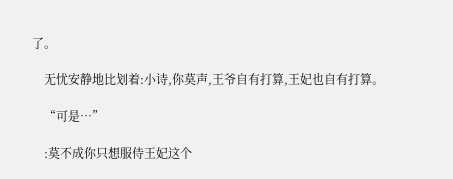了。

    无忧安静地比划着:小诗,你莫声,王爷自有打算,王妃也自有打算。

    “可是…”

    :莫不成你只想服侍王妃这个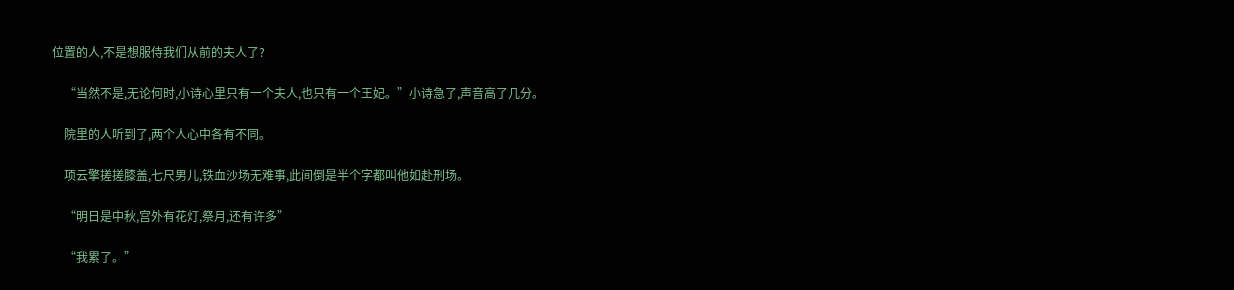位置的人,不是想服侍我们从前的夫人了?

    “当然不是,无论何时,小诗心里只有一个夫人,也只有一个王妃。”小诗急了,声音高了几分。

    院里的人听到了,两个人心中各有不同。

    项云擎搓搓膝盖,七尺男儿,铁血沙场无难事,此间倒是半个字都叫他如赴刑场。

    “明日是中秋,宫外有花灯,祭月,还有许多”

    “我累了。”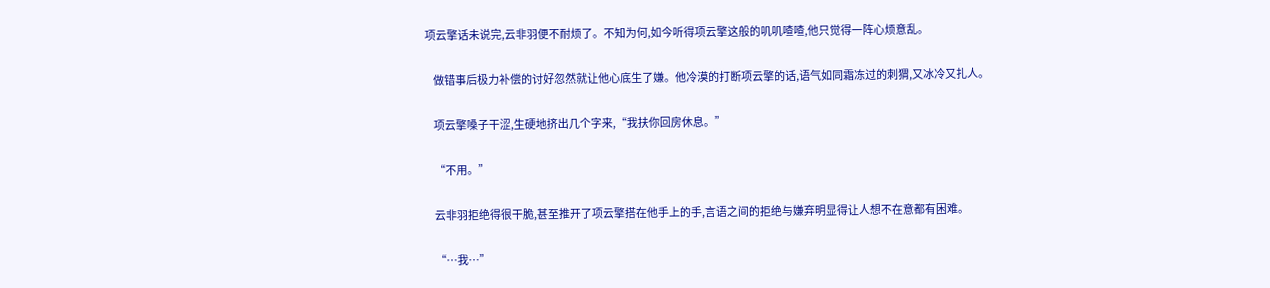项云擎话未说完,云非羽便不耐烦了。不知为何,如今听得项云擎这般的叽叽喳喳,他只觉得一阵心烦意乱。

    做错事后极力补偿的讨好忽然就让他心底生了嫌。他冷漠的打断项云擎的话,语气如同霜冻过的刺猬,又冰冷又扎人。

    项云擎嗓子干涩,生硬地挤出几个字来,“我扶你回房休息。”

    “不用。”

    云非羽拒绝得很干脆,甚至推开了项云擎搭在他手上的手,言语之间的拒绝与嫌弃明显得让人想不在意都有困难。

    “…我…”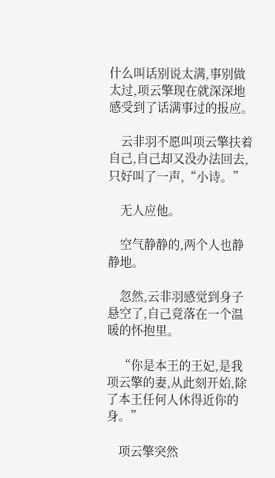什么叫话别说太满,事别做太过,项云擎现在就深深地感受到了话满事过的报应。

    云非羽不愿叫项云擎扶着自己,自己却又没办法回去,只好叫了一声,“小诗。”

    无人应他。

    空气静静的,两个人也静静地。

    忽然,云非羽感觉到身子悬空了,自己竟落在一个温暖的怀抱里。

    “你是本王的王妃,是我项云擎的妻,从此刻开始,除了本王任何人休得近你的身。”

    项云擎突然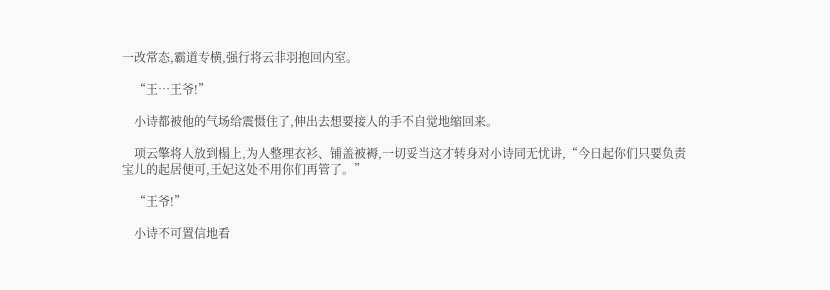一改常态,霸道专横,强行将云非羽抱回内室。

    “王…王爷!”

    小诗都被他的气场给震慑住了,伸出去想要接人的手不自觉地缩回来。

    项云擎将人放到榻上,为人整理衣衫、铺盖被褥,一切妥当这才转身对小诗同无忧讲,“今日起你们只要负责宝儿的起居便可,王妃这处不用你们再管了。”

    “王爷!”

    小诗不可置信地看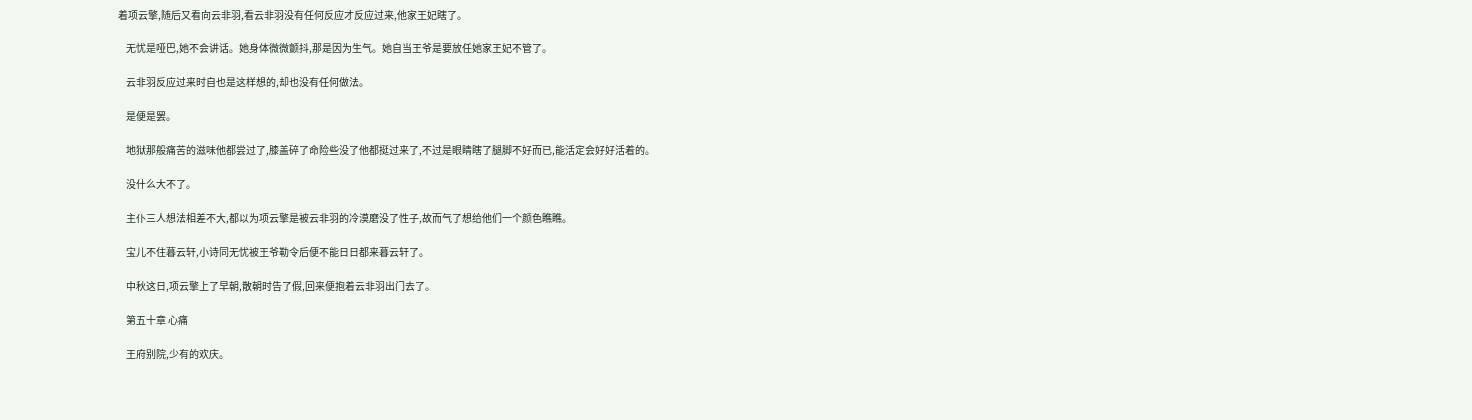着项云擎,随后又看向云非羽,看云非羽没有任何反应才反应过来,他家王妃瞎了。

    无忧是哑巴,她不会讲话。她身体微微颤抖,那是因为生气。她自当王爷是要放任她家王妃不管了。

    云非羽反应过来时自也是这样想的,却也没有任何做法。

    是便是罢。

    地狱那般痛苦的滋味他都尝过了,膝盖碎了命险些没了他都挺过来了,不过是眼睛瞎了腿脚不好而已,能活定会好好活着的。

    没什么大不了。

    主仆三人想法相差不大,都以为项云擎是被云非羽的冷漠磨没了性子,故而气了想给他们一个颜色瞧瞧。

    宝儿不住暮云轩,小诗同无忧被王爷勒令后便不能日日都来暮云轩了。

    中秋这日,项云擎上了早朝,散朝时告了假,回来便抱着云非羽出门去了。

    第五十章 心痛

    王府别院,少有的欢庆。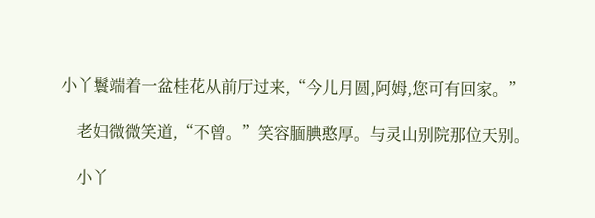小丫鬟端着一盆桂花从前厅过来,“今儿月圆,阿姆,您可有回家。”

    老妇微微笑道,“不曾。”笑容腼腆憨厚。与灵山别院那位天别。

    小丫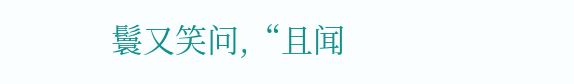鬟又笑问,“且闻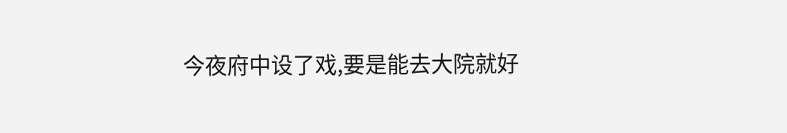今夜府中设了戏,要是能去大院就好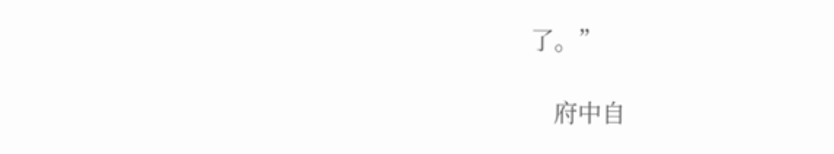了。”

    府中自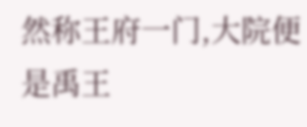然称王府一门,大院便是禹王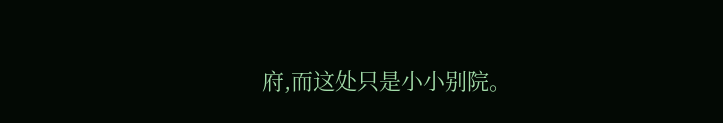府,而这处只是小小别院。